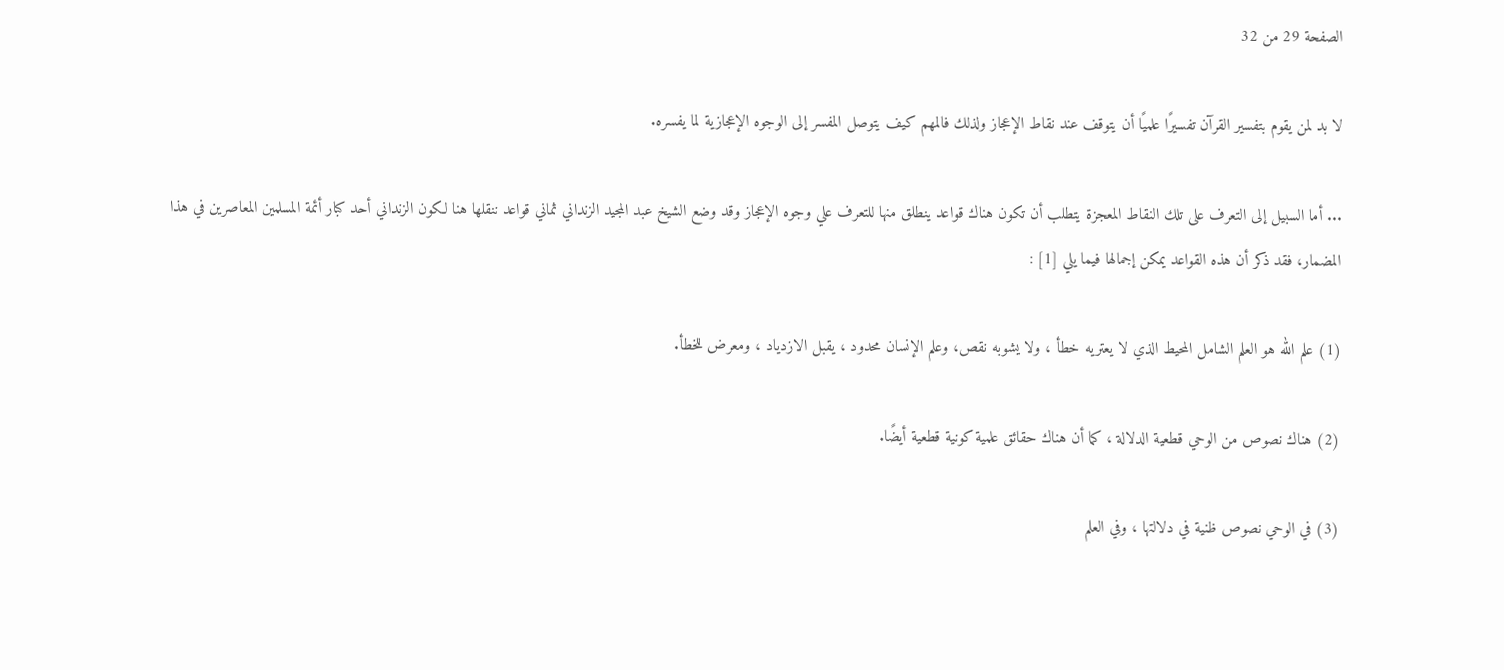الصفحة 29 من 32

لا بد لمن يقوم بتفسير القرآن تفسيرًا علميًا أن يتوقف عند نقاط الإعجاز ولذلك فالمهم كيف يتوصل المفسر إلى الوجوه الإعجازية لما يفسره.

... أما السبيل إلى التعرف على تلك النقاط المعجزة يتطلب أن تكون هناك قواعد ينطلق منها للتعرف علي وجوه الإعجاز وقد وضع الشيخ عبد المجيد الزنداني ثماني قواعد ننقلها هنا لكون الزنداني أحد كبار أئمة المسلمين المعاصرين في هذا المضمار، فقد ذكر أن هذه القواعد يمكن إجمالها فيما يلي [1] :

(1) علم الله هو العلم الشامل المحيط الذي لا يعتريه خطأ ، ولا يشوبه نقص، وعلم الإنسان محدود ، يقبل الازدياد ، ومعرض للخطأ.

(2) هناك نصوص من الوحي قطعية الدلالة ، كما أن هناك حقائق علمية كونية قطعية أيضًا.

(3) في الوحي نصوص ظنية في دلالتها ، وفي العلم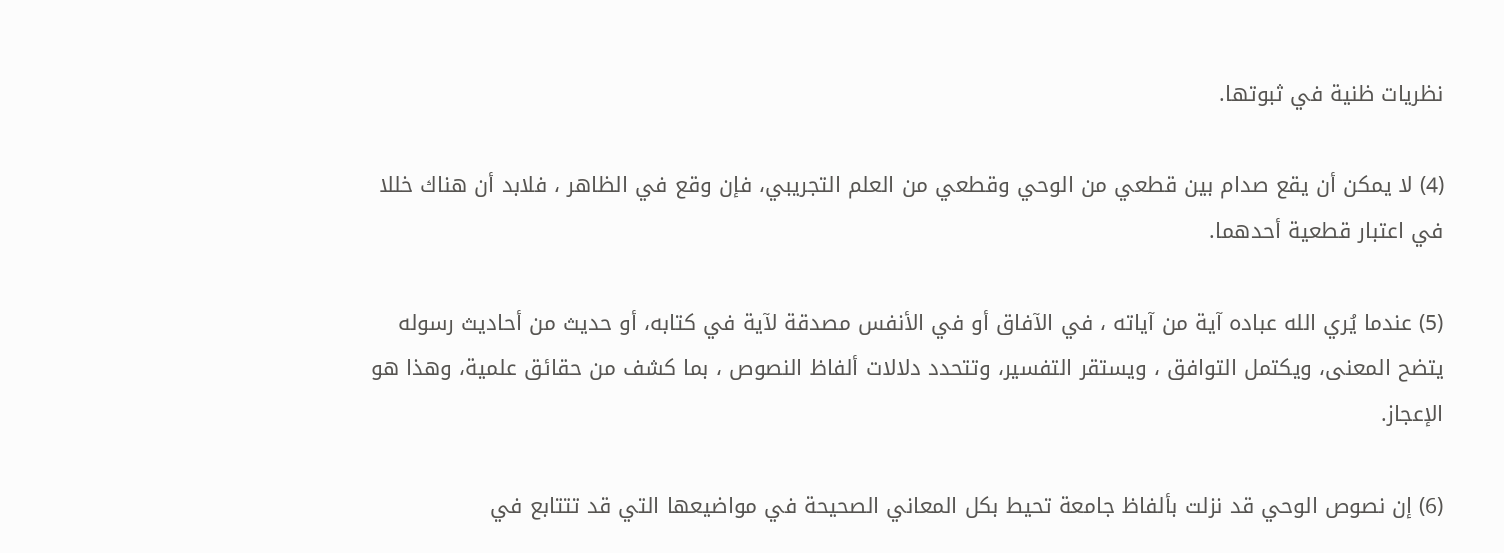نظريات ظنية في ثبوتها.

(4) لا يمكن أن يقع صدام بين قطعي من الوحي وقطعي من العلم التجريبي، فإن وقع في الظاهر ، فلابد أن هناك خللا في اعتبار قطعية أحدهما.

(5) عندما يُري الله عباده آية من آياته ، في الآفاق أو في الأنفس مصدقة لآية في كتابه، أو حديث من أحاديث رسوله يتضح المعنى، ويكتمل التوافق ، ويستقر التفسير، وتتحدد دلالات ألفاظ النصوص ، بما كشف من حقائق علمية، وهذا هو الإعجاز.

(6) إن نصوص الوحي قد نزلت بألفاظ جامعة تحيط بكل المعاني الصحيحة في مواضيعها التي قد تتتابع في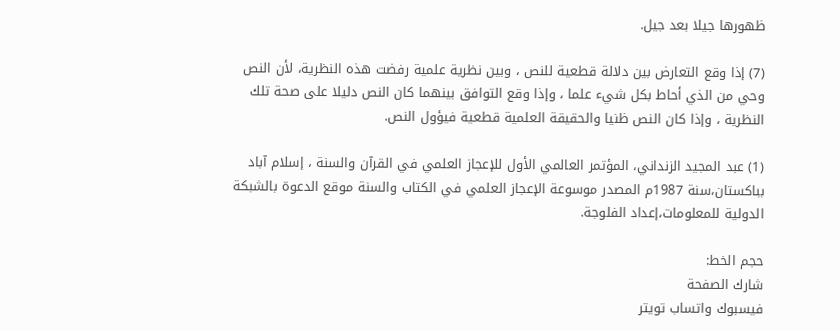ظهورها جيلا بعد جيل.

(7) إذا وقع التعارض بين دلالة قطعية للنص ، وبين نظرية علمية رفضت هذه النظرية، لأن النص وحي من الذي أحاط بكل شيء علما ، وإذا وقع التوافق بينهما كان النص دليلا على صحة تلك النظرية ، وإذا كان النص ظنيا والحقيقة العلمية قطعية فيؤول النص.

(1) عبد المجيد الزنداني، المؤتمر العالمي الأول للإعجاز العلمي في القرآن والسنة ، إسلام آباد بباكستان،سنة 1987م المصدر موسوعة الإعجاز العلمي في الكتاب والسنة موقع الدعوة بالشبكة الدولية للمعلومات،إعداد الفلوجة.

حجم الخط:
شارك الصفحة
فيسبوك واتساب تويتر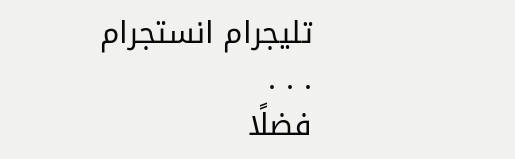تليجرام انستجرام
. . .
فضلًا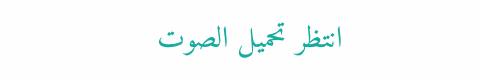انتظر تحميل الصوت